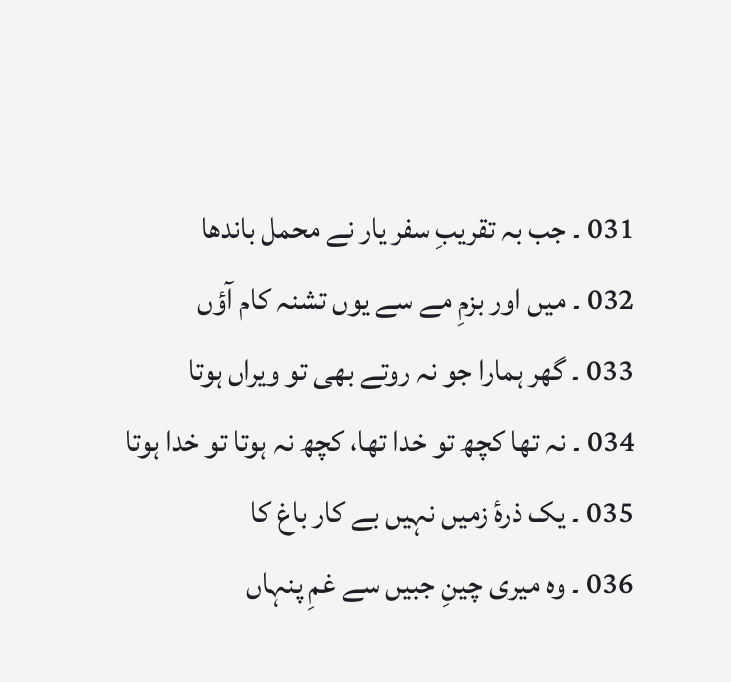031 ۔ جب بہ تقریبِ سفر یار نے محمل باندھا
032 ۔ میں اور بزمِ مے سے یوں تشنہ کام آؤں
033 ۔ گھر ہمارا جو نہ روتے بھی تو ویراں ہوتا
034 ۔ نہ تھا کچھ تو خدا تھا، کچھ نہ ہوتا تو خدا ہوتا
035 ۔ یک ذرۂ زمیں نہیں بے کار باغ کا
036 ۔ وہ میری چینِ جبیں سے غمِ پنہاں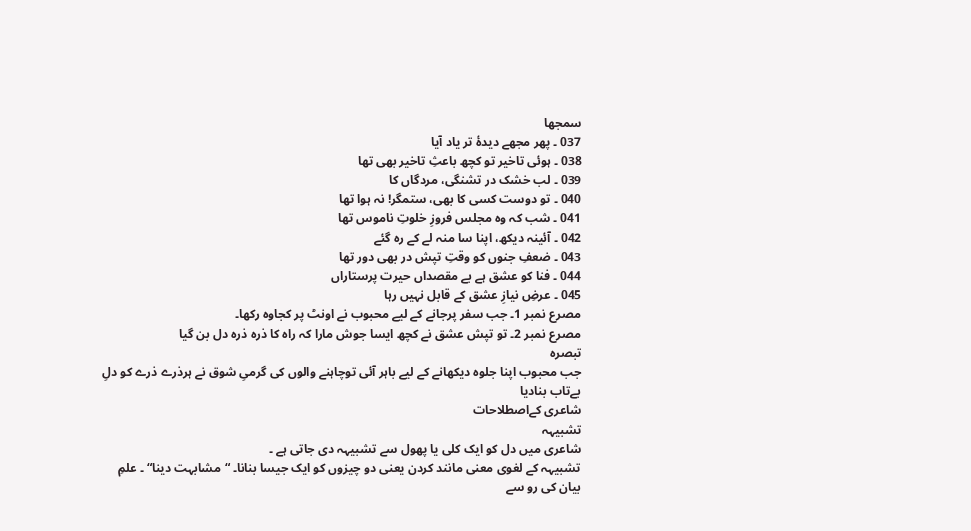سمجھا
037 ۔ پھر مجھے دیدۂ تر یاد آیا
038 ۔ ہوئی تاخیر تو کچھ باعثِ تاخیر بھی تھا
039 ۔ لب خشک در تشنگی، مردگاں کا
040 ۔ تو دوست کسی کا بھی، ستمگر! نہ ہوا تھا
041 ۔ شب کہ وہ مجلس فروزِ خلوتِ ناموس تھا
042 ۔ آئینہ دیکھ، اپنا سا منہ لے کے رہ گئے
043 ۔ ضعفِ جنوں کو وقتِ تپش در بھی دور تھا
044 ۔ فنا کو عشق ہے بے مقصداں حیرت پرستاراں
045 ۔ عرضِ نیازِ عشق کے قابل نہیں رہا
مصرع نمبر 1۔ جب سفر پرجانے کے لیے محبوب نے اونٹ پر کجاوہ رکھا۔
مصرع نمبر 2۔ تو تپش عشق نے کچھ ایسا جوش مارا کہ راہ کا ذرہ ذرہ دل بن گیا
تبصرہ
جب محبوب اپنا جلوہ دیکھانے کے لیے باہر آئی توچاہنے والوں کی گرمیِ شوق نے ہرذرے ذرے کو دلِ بےتاب بنادیا
شاعری کےاصطلاحات
تشبیہہ
شاعری میں دل کو ایک کلی یا پھول سے تشبیہہ دی جاتی ہے ۔
تشبیہہ کے لغوی معنی مانند کردن یعنی دو چیزوں کو ایک جیسا بنانا۔ “مشابہت دینا“ ۔ علمِ بیان کی رو سے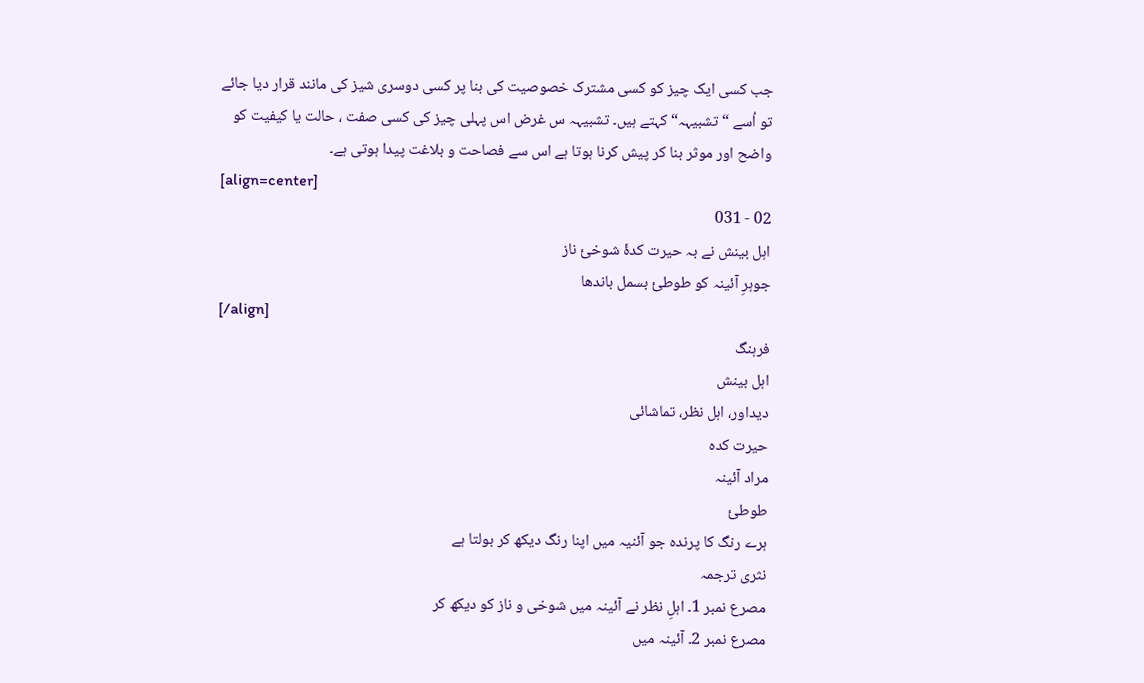جب کسی ایک چیز کو کسی مشترک خصوصیت کی بنا پر کسی دوسری شیز کی مانند قرار دیا جائے تو اُسے “تشبیہہ“ کہتے ہیں۔ تشبیہہ س غرض اس پہلی چیز کی کسی صفت ، حالت یا کیفیت کو واضح اور موثر بنا کر پیش کرنا ہوتا ہے اس سے فصاحت و بلاغت پیدا ہوتی ہے۔
[align=center]
02 - 031
اہل بینش نے بہ حیرت کدۂ شوخئ ناز
جوہرِ آئینہ کو طوطئ بسمل باندھا
[/align]
فرہنگ
اہل بینش
دیداور، اہل نظر، تماشائی
حیرت کدہ
مراد آئینہ
طوطئ
ہرے رنگ کا پرندہ جو آئنیہ میں اپنا رنگ دیکھ کر بولتا ہے
نثری ترجمہ
مصرع نمبر 1۔ اہلِ نظر نے آئینہ میں شوخی و ناز کو دیکھ کر
مصرع نمبر 2۔ آئینہ میں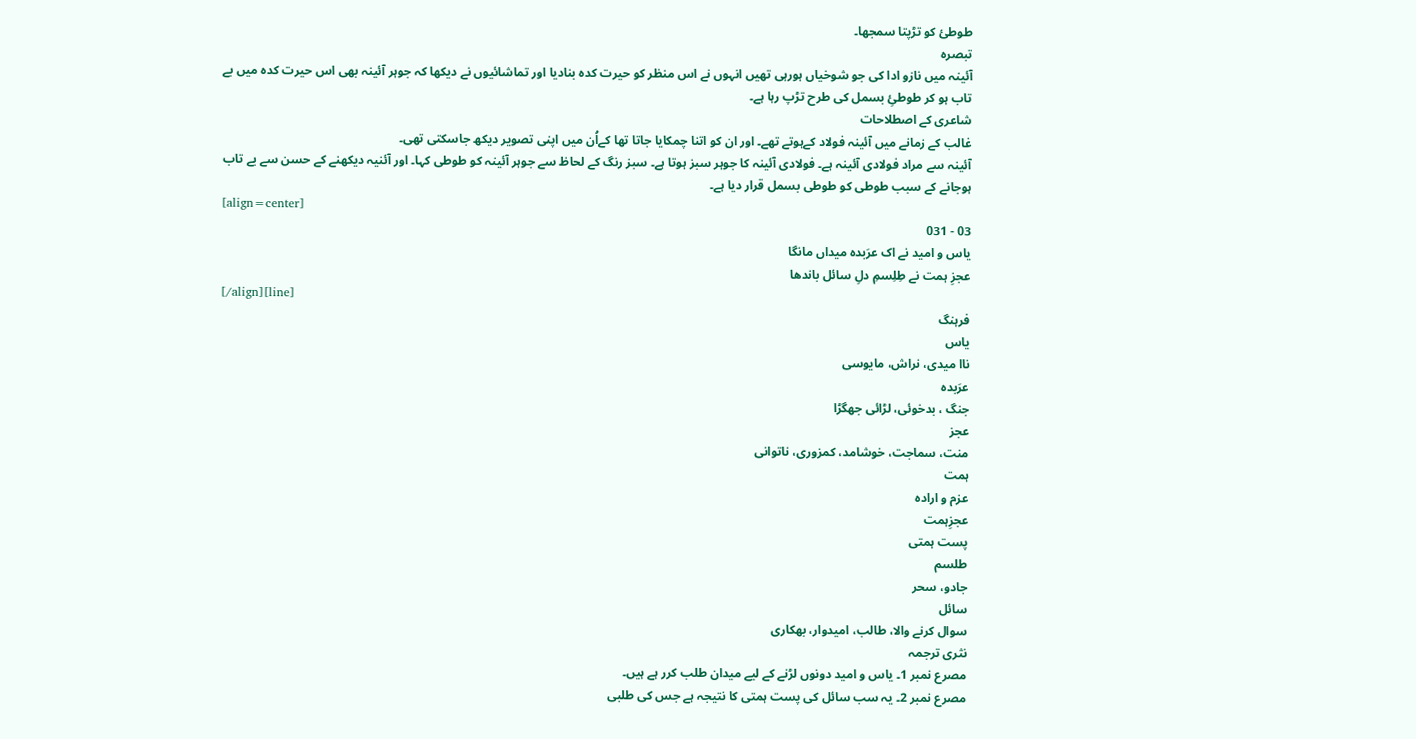طوطئ کو تڑپتا سمجھا۔
تبصرہ
آئینہ میں نازو ادا کی جو شوخیاں ہورہی تھیں انہوں نے اس منظر کو حیرت کدہ بنادیا اور تماشائیوں نے دیکھا کہ جوہر آئینہ بھی اس حیرت کدہ میں بے تاب ہو کر طوطئِ بسمل کی طرح تڑپ رہا ہے۔
شاعری کے اصطلاحات
غالب کے زمانے میں آئینہ فولاد کےہوتے تھے۔ اور ان کو اتنا چمکایا جاتا تھا کےاُن میں اپنی تصویر دیکھ جاسکتی تھی۔
آئینہ سے مراد فولادی آئینہ ہے۔ فولادی آئینہ کا جوہر سبز ہوتا ہے۔ سبز رنگ کے لحاظ سے جوہر آئینہ کو طوطی کہا۔ اور آئنیہ دیکھنے کے حسن سے بے تاب ہوجانے کے سبب طوطی کو طوطی بسمل قرار دیا ہے۔
[align=center]
03 - 031
یاس و امید نے اک عرَبدہ میداں مانگا
عجزِ ہمت نے طِلِسمِ دلِ سائل باندھا
[/align][line]
فرہنگ
یاس
ناا میدی، نراش، مایوسی
عرَبدہ
جنگ ، بدخوئی، لڑائی جھگڑا
عجز
منت، سماجت، خوشامد، کمزوری، ناتوانی
ہمت
عزم و ارادہ
عجزِہمت
پست ہمتی
طلسم
جادو، سحر
سائل
سوال کرنے والا، طالب، امیدوار، بھکاری
نثری ترجمہ
مصرع نمبر 1۔ یاس و امید دونوں لڑنے کے لیے میدان طلب کرر ہے ہیں۔
مصرع نمبر 2۔ یہ سب سائل کی پست ہمتی کا نتیجہ ہے جس کی طلبی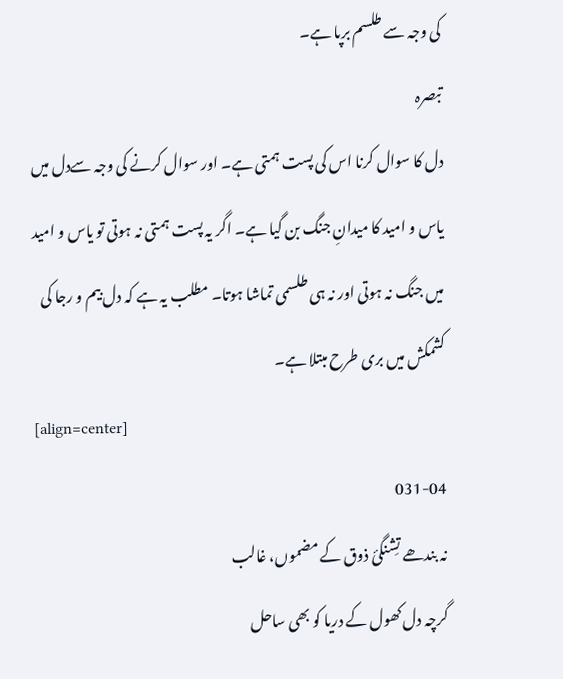کی وجہ سے طلسم برپا ہے۔
تبصرہ
دل کا سوال کرنا اس کی پست ہمتی ہے۔ اور سوال کرنے کی وجہ سےدل میں یاس و امید کا میدانِ جنگ بن گیا ہے۔ اگر یہ پست ہمتی نہ ہوتی تو یاس و امید میں جنگ نہ ہوتی اور نہ ہی طلسمی تماشا ہوتا۔ مطلب یہ ہے کہ دل بیم و رجا کی کشمکش میں بری طرح مبتلا ہے۔
[align=center]
031-04
نہ بندھے تِشنگئ ذوق کے مضموں، غالب
گرچہ دل کھول کے دریا کو بھی ساحل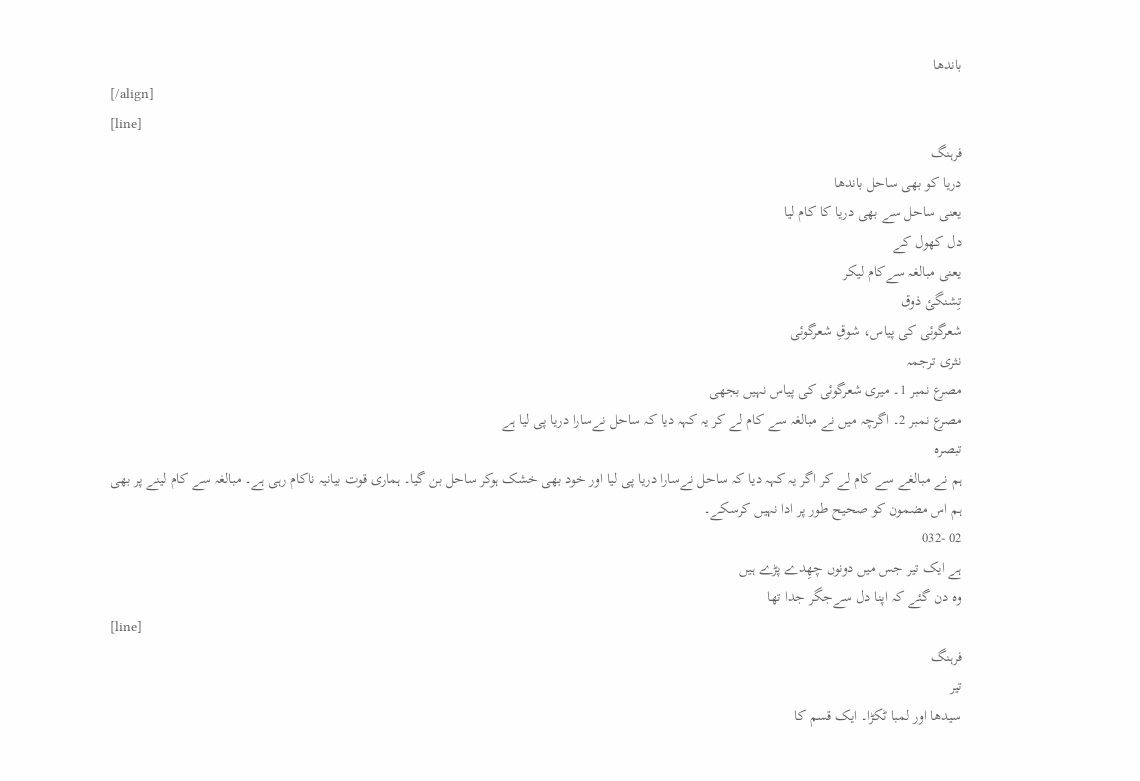باندھا
[/align]
[line]
فرہنگ
دریا کو بھی ساحل باندھا
یعنی ساحل سے بھی دریا کا کام لیا
دل کھول کے
یعنی مبالغہ سےکام لیکر
تِشنگئ ذوق
شعرگوئی کی پیاس، شوقِ شعرگوئی
نثری ترجمہ
مصرع نمبر 1۔ میری شعرگوئی کی پیاس نہیں بجھی
مصرع نمبر 2۔ اگرچہ میں نے مبالغہ سے کام لے کر یہ کہہ دیا کہ ساحل نےسارا دریا پی لیا ہے
تبصرہ
ہم نے مبالغے سے کام لے کر اگر یہ کہہ دیا کہ ساحل نےسارا دریا پی لیا اور خود بھی خشک ہوکر ساحل بن گیا۔ ہماری قوت بیانیہ ناکام رہی ہے۔ مبالغہ سے کام لینے پر بھی ہم اس مضمون کو صحیح طور پر ادا نہیں کرسکے۔
02 -032
ہے ایک تیر جس میں دونوں چھِدے پڑے ہیں
وہ دن گئے کہ اپنا دل سےجگر جدا تھا
[line]
فرہنگ
تیر
سیدھا اور لمبا ٹکڑا۔ ایک قسم کا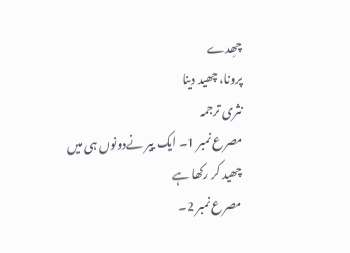چھِدے
پرونا، چھید دینا
نثری ترجمہ
مصرع نمبر 1۔ ایک ییر نےدونوں ہی میں چھید کر رکھا ہے
مصرع نمبر 2۔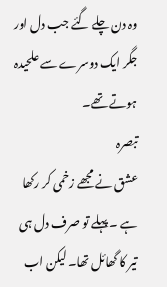وہ دن چلے گئے جب دل اور جگر ایک دوسرے سے علحیدہ ہوتے تھے۔
تبصرہ
عشق نے مجھے زخمی کر رکھا ہے ۔ پہلے تو صرف دل ہی تیر کا گھائل تھا۔ لیکن اب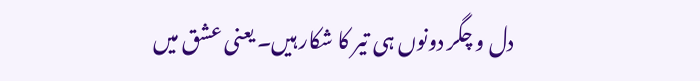دل و چگر دونوں ہی تیر کا شکار ہیں۔ یعنی عشق میں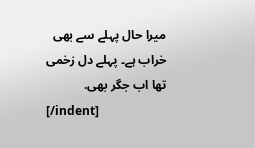میرا حال پہلے سے بھی خراب ہے۔ پہلے دل زخمی تھا اب جگر بھی.
[/indent]